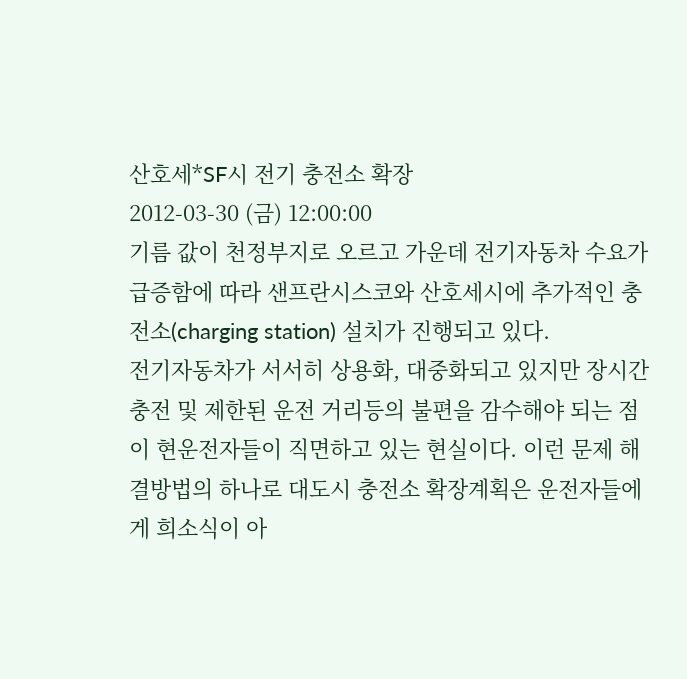산호세*SF시 전기 충전소 확장
2012-03-30 (금) 12:00:00
기름 값이 천정부지로 오르고 가운데 전기자동차 수요가 급증함에 따라 샌프란시스코와 산호세시에 추가적인 충전소(charging station) 설치가 진행되고 있다.
전기자동차가 서서히 상용화, 대중화되고 있지만 장시간 충전 및 제한된 운전 거리등의 불편을 감수해야 되는 점이 현운전자들이 직면하고 있는 현실이다. 이런 문제 해결방법의 하나로 대도시 충전소 확장계획은 운전자들에게 희소식이 아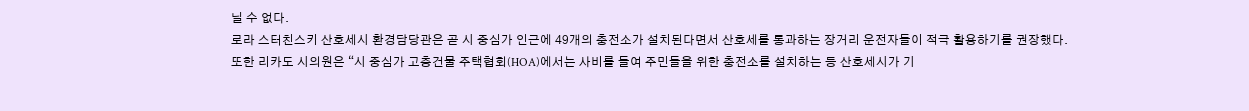닐 수 없다.
로라 스터친스키 산호세시 환경담당관은 곧 시 중심가 인근에 49개의 충전소가 설치된다면서 산호세를 통과하는 장거리 운전자들이 적극 활용하기를 권장했다. 또한 리카도 시의원은 “시 중심가 고층건물 주택협회(HOA)에서는 사비를 들여 주민들을 위한 충전소를 설치하는 등 산호세시가 기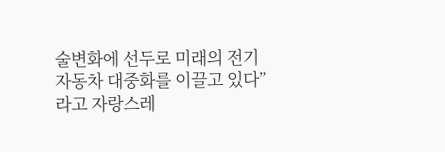술변화에 선두로 미래의 전기자동차 대중화를 이끌고 있다”라고 자랑스레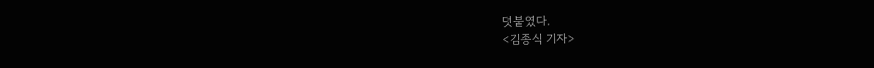덧붙였다.
<김종식 기자>